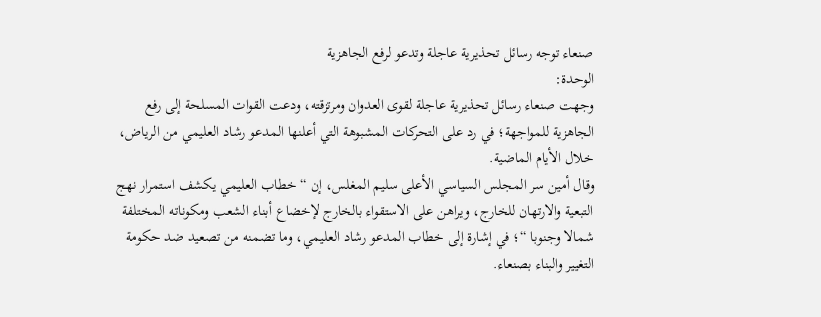صنعاء توجه رسائل تحذيرية عاجلة وتدعو لرفع الجاهزية
الوحدة:
وجهت صنعاء رسائل تحذيرية عاجلة لقوى العدوان ومرتزقته، ودعت القوات المسلحة إلى رفع الجاهزية للمواجهة؛ في رد على التحركات المشبوهة التي أعلنها المدعو رشاد العليمي من الرياض، خلال الأيام الماضية.
وقال أمين سر المجلس السياسي الأعلى سليم المغلس، إن “خطاب العليمي يكشف استمرار نهج التبعية والارتهان للخارج، ويراهن على الاستقواء بالخارج لإخضاع أبناء الشعب ومكوناته المختلفة شمالا وجنوبا “؛ في إشارة إلى خطاب المدعو رشاد العليمي، وما تضمنه من تصعيد ضد حكومة التغيير والبناء بصنعاء.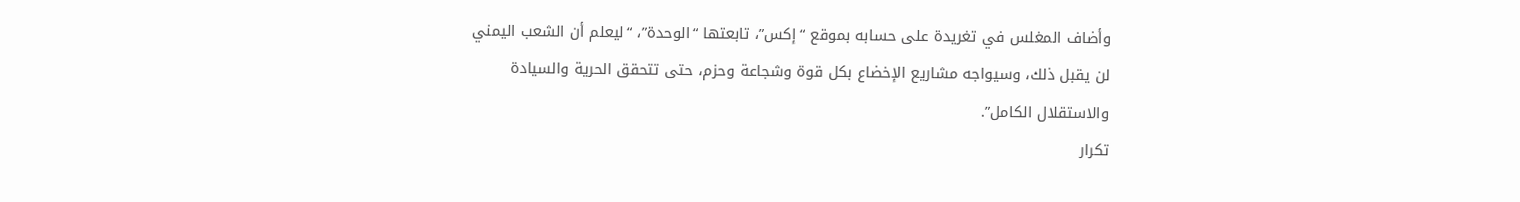وأضاف المغلس في تغريدة على حسابه بموقع “إكس”، تابعتها “الوحدة”، “ليعلم أن الشعب اليمني لن يقبل ذلك، وسيواجه مشاريع الإخضاع بكل قوة وشجاعة وحزم، حتى تتحقق الحرية والسيادة والاستقلال الكامل”.
تكرار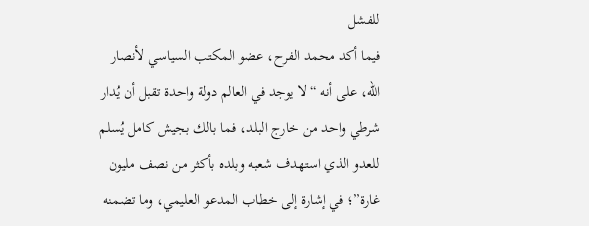للفشل
فيما أكد محمد الفرح، عضو المكتب السياسي لأنصار الله، على أنه “لا يوجد في العالم دولة واحدة تقبل أن يُدار شرطي واحد من خارج البلد، فما بالك بجيش كامل يُسلم للعدو الذي استهدف شعبه وبلده بأكثر من نصف مليون غارة”؛ في إشارة إلى خطاب المدعو العليمي، وما تضمنه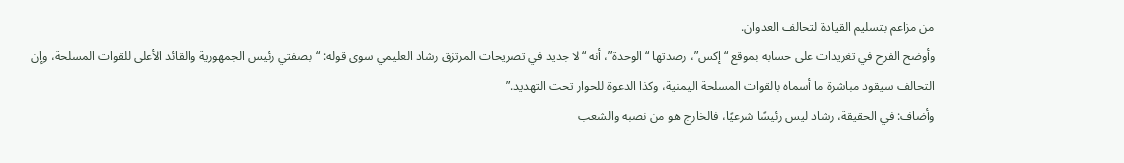من مزاعم بتسليم القيادة لتحالف العدوان.
وأوضح الفرح في تغريدات على حسابه بموقع “إكس”، رصدتها “الوحدة”، أنه “لا جديد في تصريحات المرتزق رشاد العليمي سوى قوله: “بصفتي رئيس الجمهورية والقائد الأعلى للقوات المسلحة، وإن التحالف سيقود مباشرة ما أسماه بالقوات المسلحة اليمنية، وكذا الدعوة للحوار تحت التهديد.”
وأضاف: في الحقيقة، رشاد ليس رئيسًا شرعيًا، فالخارج هو من نصبه والشعب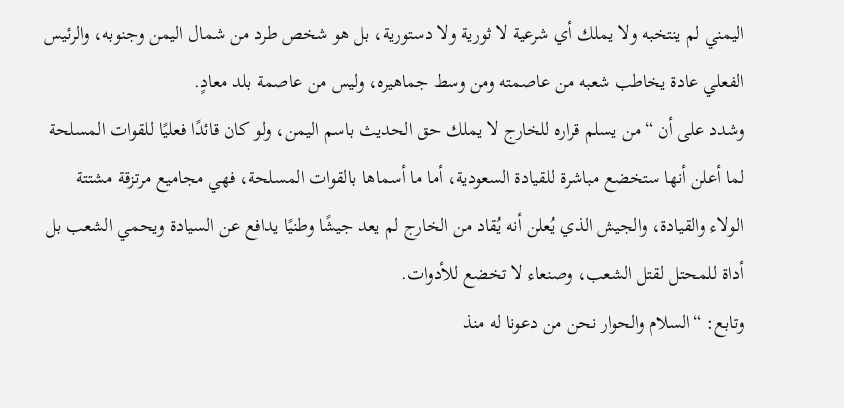اليمني لم ينتخبه ولا يملك أي شرعية لا ثورية ولا دستورية، بل هو شخص طرد من شمال اليمن وجنوبه، والرئيس الفعلي عادة يخاطب شعبه من عاصمته ومن وسط جماهيره، وليس من عاصمة بلد معادٍ.
وشدد على أن “من يسلم قراره للخارج لا يملك حق الحديث باسم اليمن، ولو كان قائدًا فعليًا للقوات المسلحة لما أعلن أنها ستخضع مباشرة للقيادة السعودية، أما ما أسماها بالقوات المسلحة، فهي مجاميع مرتزقة مشتتة الولاء والقيادة، والجيش الذي يُعلن أنه يُقاد من الخارج لم يعد جيشًا وطنيًا يدافع عن السيادة ويحمي الشعب بل أداة للمحتل لقتل الشعب، وصنعاء لا تخضع للأدوات.
وتابع: “السلام والحوار نحن من دعونا له منذ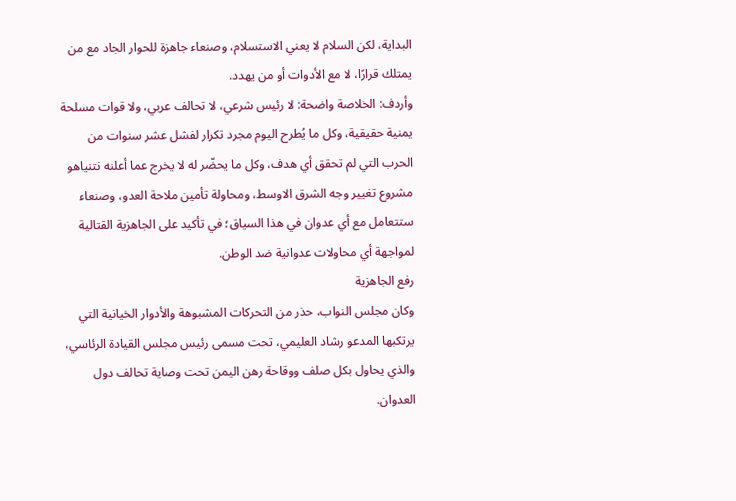البداية، لكن السلام لا يعني الاستسلام، وصنعاء جاهزة للحوار الجاد مع من يمتلك قرارًا، لا مع الأدوات أو من يهدد.
وأردف: الخلاصة واضحة: لا رئيس شرعي، لا تحالف عربي، ولا قوات مسلحة يمنية حقيقية، وكل ما يُطرح اليوم مجرد تكرار لفشل عشر سنوات من الحرب التي لم تحقق أي هدف، وكل ما يحضّر له لا يخرج عما أعلنه نتنياهو مشروع تغيير وجه الشرق الاوسط، ومحاولة تأمين ملاحة العدو، وصنعاء ستتعامل مع أي عدوان في هذا السياق؛ في تأكيد على الجاهزية القتالية لمواجهة أي محاولات عدوانية ضد الوطن.
رفع الجاهزية
وكان مجلس النواب، حذر من التحركات المشبوهة والأدوار الخيانية التي يرتكبها المدعو رشاد العليمي، تحت مسمى رئيس مجلس القيادة الرئاسي، والذي يحاول بكل صلف ووقاحة رهن اليمن تحت وصاية تحالف دول العدوان.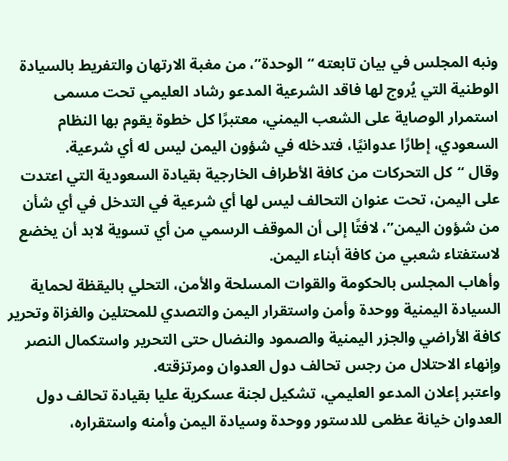ونبه المجلس في بيان تابعته “الوحدة”، من مغبة الارتهان والتفريط بالسيادة الوطنية التي يُروج لها فاقد الشرعية المدعو رشاد العليمي تحت مسمى استمرار الوصاية على الشعب اليمني، معتبرًا كل خطوة يقوم بها النظام السعودي، إطارًا عدوانيًا، فتدخله في شؤون اليمن ليس له أي شرعية.
وقال “كل التحركات من كافة الأطراف الخارجية بقيادة السعودية التي اعتدت على اليمن، تحت عنوان التحالف ليس لها أي شرعية في التدخل في أي شأن من شؤون اليمن”، لافتًا إلى أن الموقف الرسمي من أي تسوية لابد أن يخضع لاستفتاء شعبي من كافة أبناء اليمن.
وأهاب المجلس بالحكومة والقوات المسلحة والأمن، التحلي باليقظة لحماية السيادة اليمنية ووحدة وأمن واستقرار اليمن والتصدي للمحتلين والغزاة وتحرير كافة الأراضي والجزر اليمنية والصمود والنضال حتى التحرير واستكمال النصر وإنهاء الاحتلال من رجس تحالف دول العدوان ومرتزقته.
واعتبر إعلان المدعو العليمي، تشكيل لجنة عسكرية عليا بقيادة تحالف دول العدوان خيانة عظمى للدستور ووحدة وسيادة اليمن وأمنه واستقراره،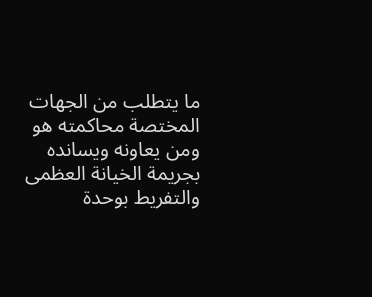ما يتطلب من الجهات المختصة محاكمته هو ومن يعاونه ويسانده بجريمة الخيانة العظمى والتفريط بوحدة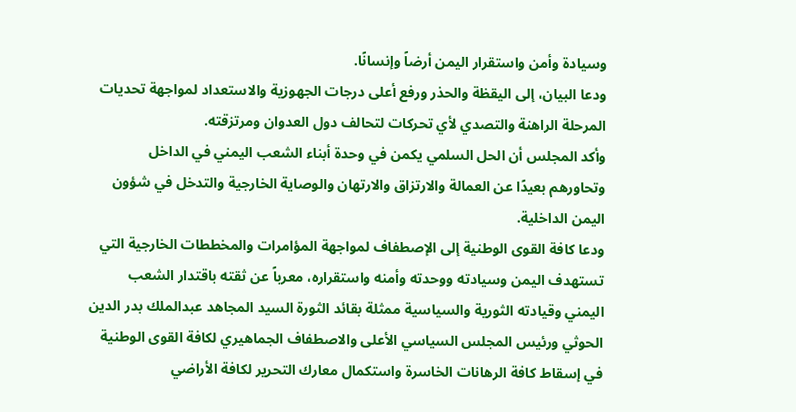وسيادة وأمن واستقرار اليمن أرضاً وإنسانًا.
ودعا البيان، إلى اليقظة والحذر ورفع أعلى درجات الجهوزية والاستعداد لمواجهة تحديات المرحلة الراهنة والتصدي لأي تحركات لتحالف دول العدوان ومرتزقته.
وأكد المجلس أن الحل السلمي يكمن في وحدة أبناء الشعب اليمني في الداخل وتحاورهم بعيدًا عن العمالة والارتزاق والارتهان والوصاية الخارجية والتدخل في شؤون اليمن الداخلية.
ودعا كافة القوى الوطنية إلى الإصطفاف لمواجهة المؤامرات والمخططات الخارجية التي تستهدف اليمن وسيادته ووحدته وأمنه واستقراره، معرباً عن ثقته باقتدار الشعب اليمني وقيادته الثورية والسياسية ممثلة بقائد الثورة السيد المجاهد عبدالملك بدر الدين الحوثي ورئيس المجلس السياسي الأعلى والاصطفاف الجماهيري لكافة القوى الوطنية في إسقاط كافة الرهانات الخاسرة واستكمال معارك التحرير لكافة الأراضي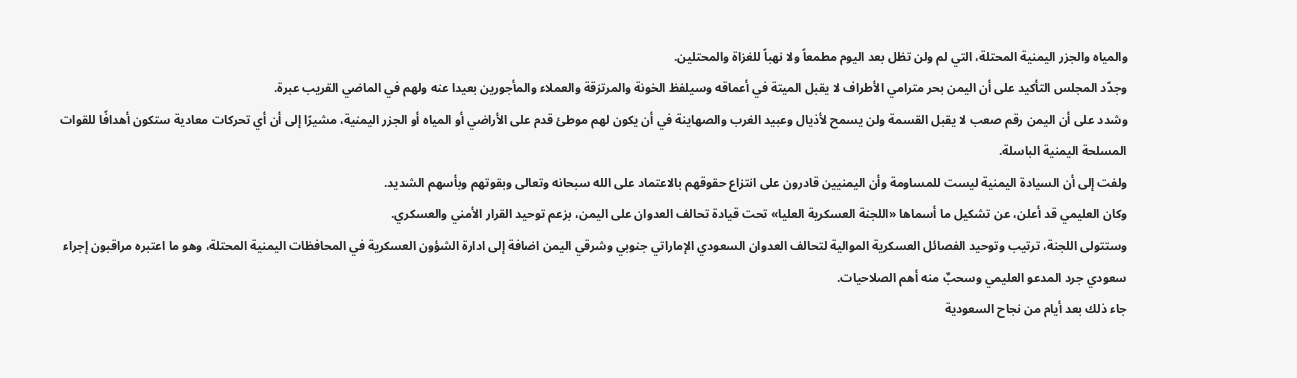والمياه والجزر اليمنية المحتلة، التي لم ولن تظل بعد اليوم مطمعاً ولا نهباً للغزاة والمحتلين.
وجدّد المجلس التأكيد على أن اليمن بحر مترامي الأطراف لا يقبل الميتة في أعماقه وسيلفظ الخونة والمرتزقة والعملاء والمأجورين بعيدا عنه ولهم في الماضي القريب عبرة.
وشدد على أن اليمن رقم صعب لا يقبل القسمة ولن يسمح لأذيال وعبيد الغرب والصهاينة في أن يكون لهم موطئ قدم على الأراضي أو المياه أو الجزر اليمنية، مشيرًا إلى أن أي تحركات معادية ستكون أهدافًا للقوات المسلحة اليمنية الباسلة.
ولفت إلى أن السيادة اليمنية ليست للمساومة وأن اليمنيين قادرون على انتزاع حقوقهم بالاعتماد على الله سبحانه وتعالى وبقوتهم وبأسهم الشديد.
وكان العليمي قد أعلن، عن تشكيل ما أسماها «اللجنة العسكرية العليا» تحت قيادة تحالف العدوان على اليمن، بزعم توحيد القرار الأمني والعسكري.
وستتولى اللجنة، ترتيب وتوحيد الفصائل العسكرية الموالية لتحالف العدوان السعودي الإماراتي جنوبي وشرقي اليمن اضافة إلى ادارة الشؤون العسكرية في المحافظات اليمنية المحتلة، وهو ما اعتبره مراقبون إجراء سعودي جرد المدعو العليمي وسحبٌ منه أهم الصلاحيات.
جاء ذلك بعد أيام من نجاح السعودية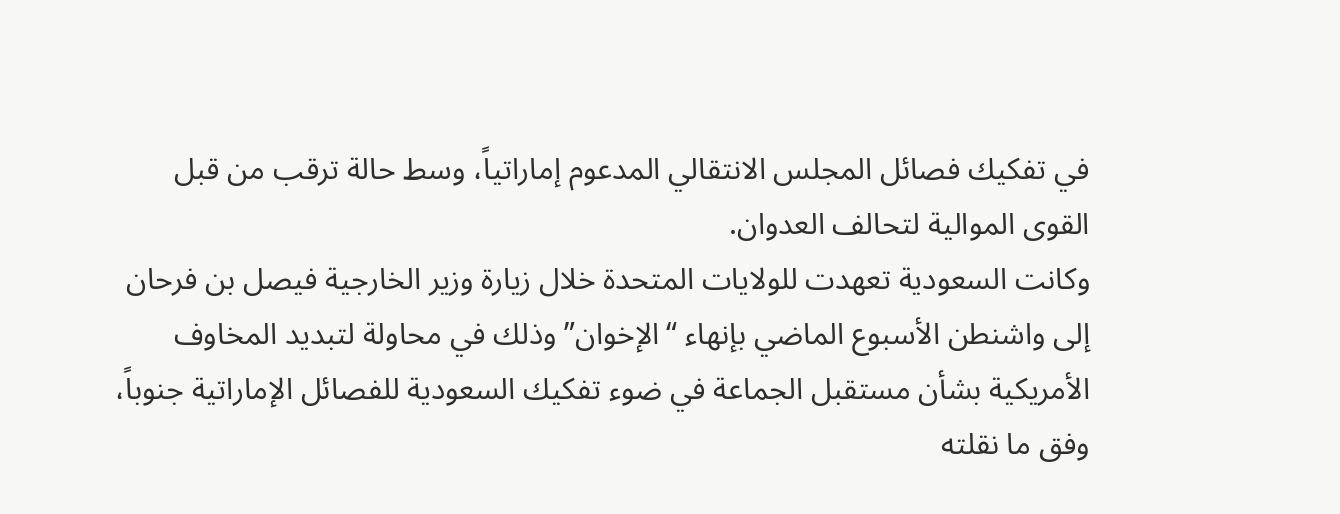في تفكيك فصائل المجلس الانتقالي المدعوم إماراتياً، وسط حالة ترقب من قبل القوى الموالية لتحالف العدوان.
وكانت السعودية تعهدت للولايات المتحدة خلال زيارة وزير الخارجية فيصل بن فرحان إلى واشنطن الأسبوع الماضي بإنهاء “الإخوان” وذلك في محاولة لتبديد المخاوف الأمريكية بشأن مستقبل الجماعة في ضوء تفكيك السعودية للفصائل الإماراتية جنوباً، وفق ما نقلته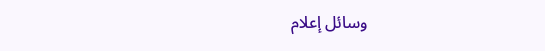وسائل إعلام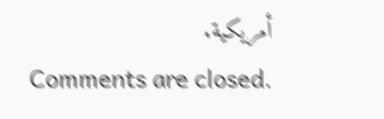أمريكية.
Comments are closed.